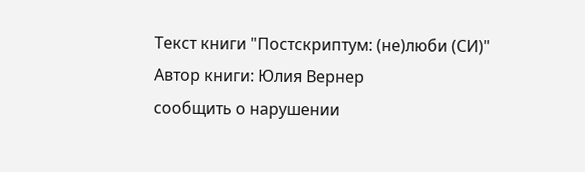Текст книги "Постскриптум: (не)люби (СИ)"
Автор книги: Юлия Вернер
сообщить о нарушении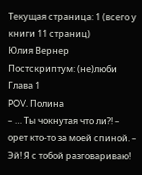Текущая страница: 1 (всего у книги 11 страниц)
Юлия Вернер
Постскриптум: (не)люби
Глава 1
POV. Полина
– … Ты чокнутая что ли⁈ – орет кто-то за моей спиной. – Эй! Я с тобой разговариваю!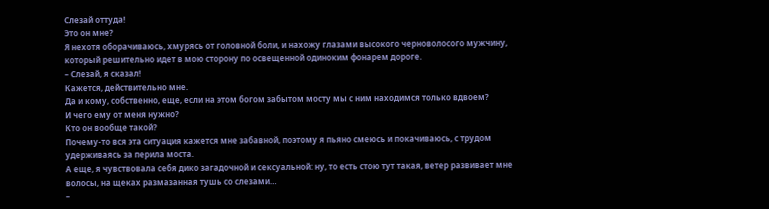Слезай оттуда!
Это он мне?
Я нехотя оборачиваюсь, хмурясь от головной боли, и нахожу глазами высокого черноволосого мужчину, который решительно идет в мою сторону по освещенной одиноким фонарем дороге.
– Слезай, я сказал!
Кажется, действительно мне.
Да и кому, собственно, еще, если на этом богом забытом мосту мы с ним находимся только вдвоем?
И чего ему от меня нужно?
Кто он вообще такой?
Почему-то вся эта ситуация кажется мне забавной, поэтому я пьяно смеюсь и покачиваюсь, с трудом удерживаясь за перила моста.
А еще, я чувствовала себя дико загадочной и сексуальной: ну, то есть стою тут такая, ветер развивает мне волосы, на щеках размазанная тушь со слезами…
–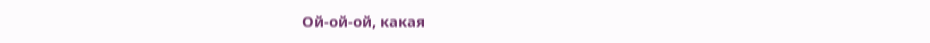Ой-ой-ой, какая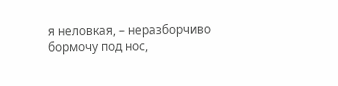я неловкая, – неразборчиво бормочу под нос,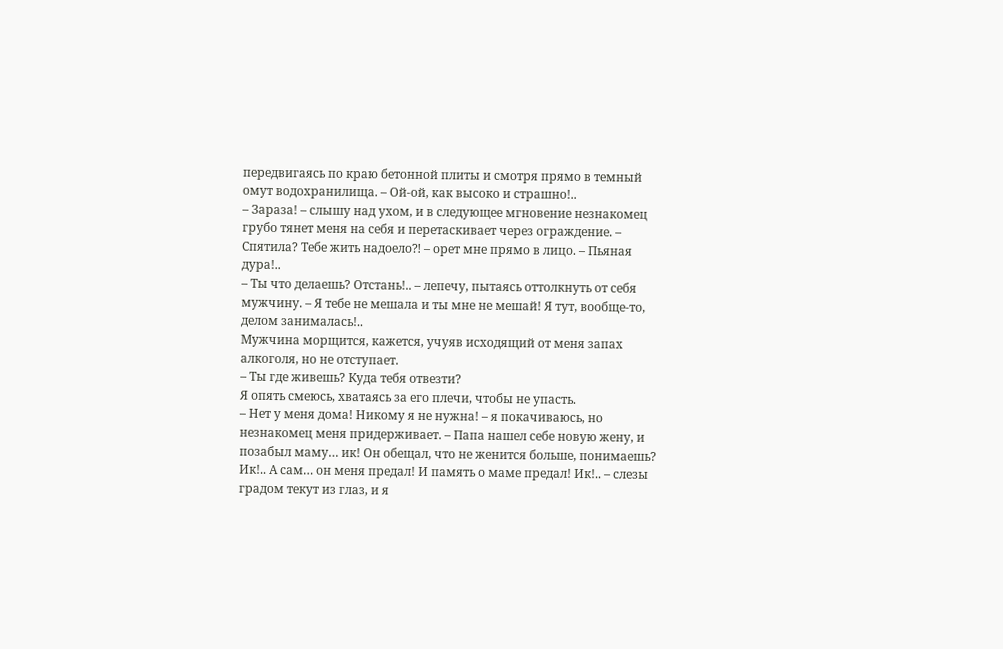передвигаясь по краю бетонной плиты и смотря прямо в темный омут водохранилища. – Ой-ой, как высоко и страшно!..
– Зараза! – слышу над ухом, и в следующее мгновение незнакомец грубо тянет меня на себя и перетаскивает через ограждение. – Спятила? Тебе жить надоело⁈ – орет мне прямо в лицо. – Пьяная дура!..
– Ты что делаешь? Отстань!.. – лепечу, пытаясь оттолкнуть от себя мужчину. – Я тебе не мешала и ты мне не мешай! Я тут, вообще-то, делом занималась!..
Мужчина морщится, кажется, учуяв исходящий от меня запах алкоголя, но не отступает.
– Ты где живешь? Куда тебя отвезти?
Я опять смеюсь, хватаясь за его плечи, чтобы не упасть.
– Нет у меня дома! Никому я не нужна! – я покачиваюсь, но незнакомец меня придерживает. – Папа нашел себе новую жену, и позабыл маму… ик! Он обещал, что не женится больше, понимаешь? Ик!.. А сам… он меня предал! И память о маме предал! Ик!.. – слезы градом текут из глаз, и я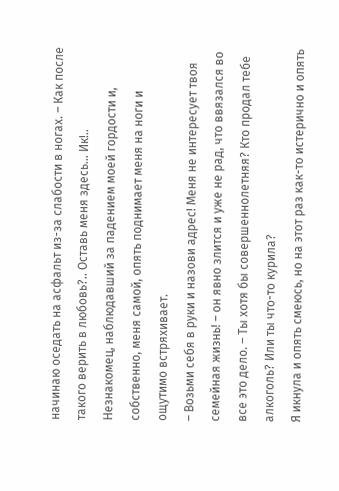начинаю оседать на асфальт из-за слабости в ногах. – Как после такого верить в любовь?.. Оставь меня здесь… Ик!..
Незнакомец, наблюдавший за падением моей гордости и, собственно, меня самой, опять поднимает меня на ноги и ощутимо встряхивает.
– Возьми себя в руки и назови адрес! Меня не интересует твоя семейная жизнь! – он явно злится и уже не рад, что ввязался во все это дело. – Ты хотя бы совершеннолетняя? Кто продал тебе алкоголь? Или ты что-то курила?
Я икнула и опять смеюсь, но на этот раз как-то истерично и опять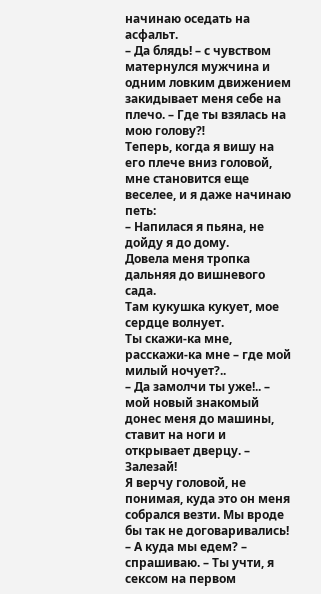начинаю оседать на асфальт.
– Да блядь! – с чувством матернулся мужчина и одним ловким движением закидывает меня себе на плечо. – Где ты взялась на мою голову⁈
Теперь, когда я вишу на его плече вниз головой, мне становится еще веселее, и я даже начинаю петь:
– Напилася я пьяна, не дойду я до дому.
Довела меня тропка дальняя до вишневого сада.
Там кукушка кукует, мое сердце волнует.
Ты скажи-ка мне, расскажи-ка мне – где мой милый ночует?..
– Да замолчи ты уже!.. – мой новый знакомый донес меня до машины, ставит на ноги и открывает дверцу. – Залезай!
Я верчу головой, не понимая, куда это он меня собрался везти. Мы вроде бы так не договаривались!
– А куда мы едем? – спрашиваю. – Ты учти, я сексом на первом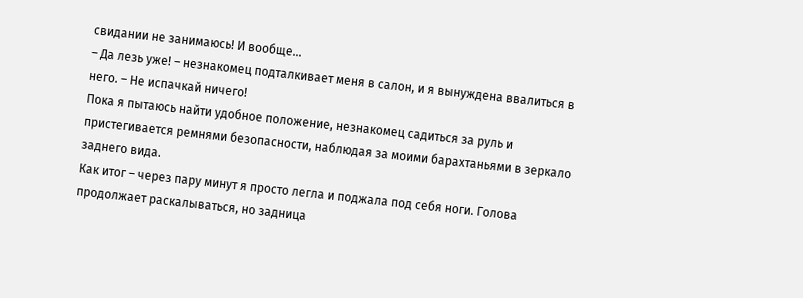свидании не занимаюсь! И вообще…
– Да лезь уже! – незнакомец подталкивает меня в салон, и я вынуждена ввалиться в него. – Не испачкай ничего!
Пока я пытаюсь найти удобное положение, незнакомец садиться за руль и пристегивается ремнями безопасности, наблюдая за моими барахтаньями в зеркало заднего вида.
Как итог – через пару минут я просто легла и поджала под себя ноги. Голова продолжает раскалываться, но задница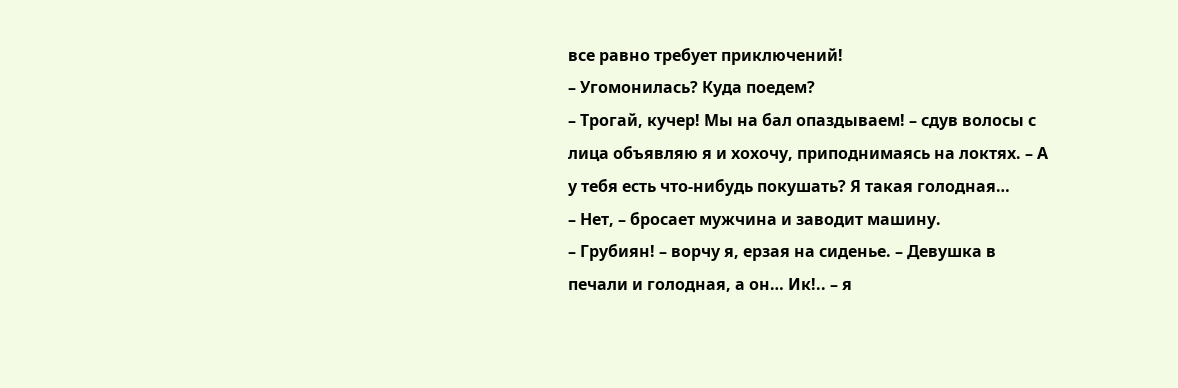все равно требует приключений!
– Угомонилась? Куда поедем?
– Трогай, кучер! Мы на бал опаздываем! – сдув волосы с лица объявляю я и хохочу, приподнимаясь на локтях. – А у тебя есть что-нибудь покушать? Я такая голодная…
– Нет, – бросает мужчина и заводит машину.
– Грубиян! – ворчу я, ерзая на сиденье. – Девушка в печали и голодная, а он… Ик!.. – я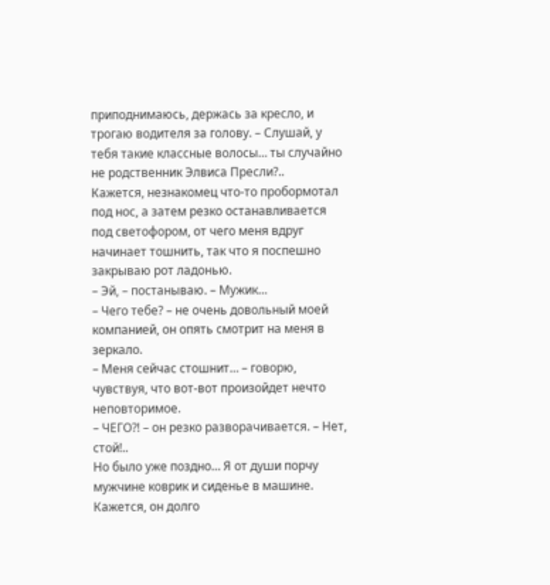приподнимаюсь, держась за кресло, и трогаю водителя за голову. – Слушай, у тебя такие классные волосы… ты случайно не родственник Элвиса Пресли?..
Кажется, незнакомец что-то пробормотал под нос, а затем резко останавливается под светофором, от чего меня вдруг начинает тошнить, так что я поспешно закрываю рот ладонью.
– Эй, – постанываю. – Мужик…
– Чего тебе? – не очень довольный моей компанией, он опять смотрит на меня в зеркало.
– Меня сейчас стошнит… – говорю, чувствуя, что вот-вот произойдет нечто неповторимое.
– ЧЕГО⁈ – он резко разворачивается. – Нет, стой!..
Но было уже поздно… Я от души порчу мужчине коврик и сиденье в машине.
Кажется, он долго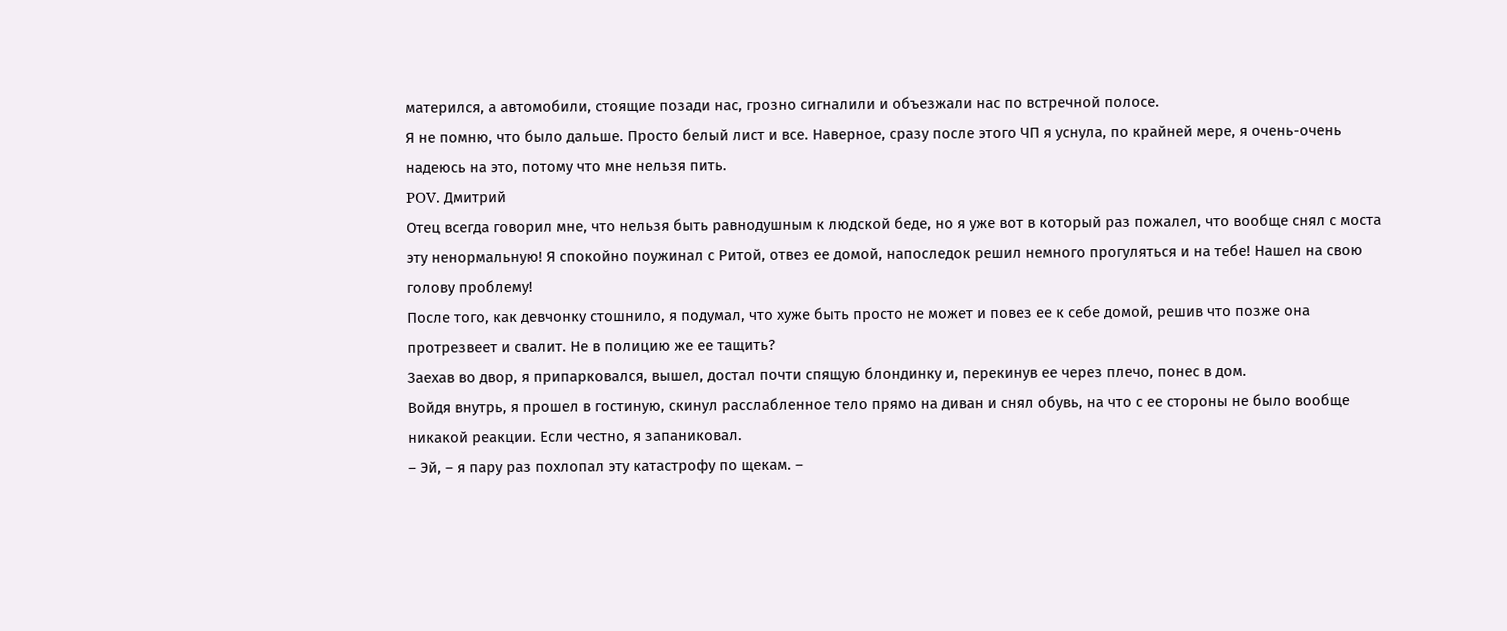матерился, а автомобили, стоящие позади нас, грозно сигналили и объезжали нас по встречной полосе.
Я не помню, что было дальше. Просто белый лист и все. Наверное, сразу после этого ЧП я уснула, по крайней мере, я очень-очень надеюсь на это, потому что мне нельзя пить.
POV. Дмитрий
Отец всегда говорил мне, что нельзя быть равнодушным к людской беде, но я уже вот в который раз пожалел, что вообще снял с моста эту ненормальную! Я спокойно поужинал с Ритой, отвез ее домой, напоследок решил немного прогуляться и на тебе! Нашел на свою голову проблему!
После того, как девчонку стошнило, я подумал, что хуже быть просто не может и повез ее к себе домой, решив что позже она протрезвеет и свалит. Не в полицию же ее тащить?
Заехав во двор, я припарковался, вышел, достал почти спящую блондинку и, перекинув ее через плечо, понес в дом.
Войдя внутрь, я прошел в гостиную, скинул расслабленное тело прямо на диван и снял обувь, на что с ее стороны не было вообще никакой реакции. Если честно, я запаниковал.
– Эй, – я пару раз похлопал эту катастрофу по щекам. –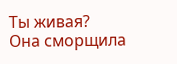Ты живая?
Она сморщила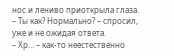нос и лениво приоткрыла глаза.
– Ты как? Нормально? – спросил, уже и не ожидая ответа.
– Хр… – как-то неестественно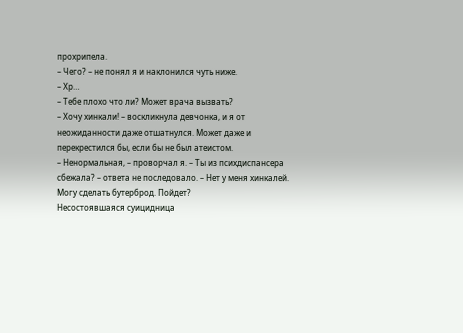прохрипела.
– Чего? – не понял я и наклонился чуть ниже.
– Хр…
– Тебе плохо что ли? Может врача вызвать?
– Хочу хинкали! – воскликнула девчонка, и я от неожиданности даже отшатнулся. Может даже и перекрестился бы, если бы не был атеистом.
– Ненормальная, – проворчал я. – Ты из психдиспансера сбежала? – ответа не последовало. – Нет у меня хинкалей. Могу сделать бутерброд. Пойдет?
Несостоявшаяся суицидница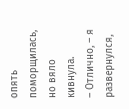опять поморщилась, но вяло кивнула.
– Отлично, – я развернулся,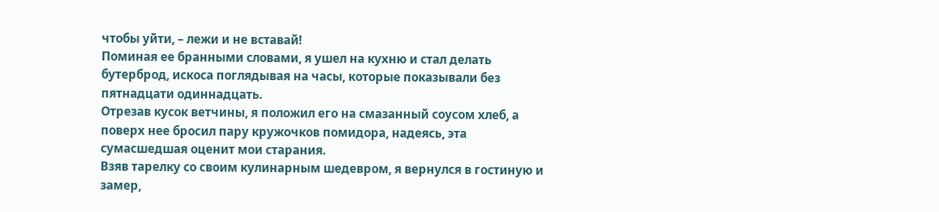чтобы уйти, – лежи и не вставай!
Поминая ее бранными словами, я ушел на кухню и стал делать бутерброд, искоса поглядывая на часы, которые показывали без пятнадцати одиннадцать.
Отрезав кусок ветчины, я положил его на смазанный соусом хлеб, а поверх нее бросил пару кружочков помидора, надеясь, эта сумасшедшая оценит мои старания.
Взяв тарелку со своим кулинарным шедевром, я вернулся в гостиную и замер,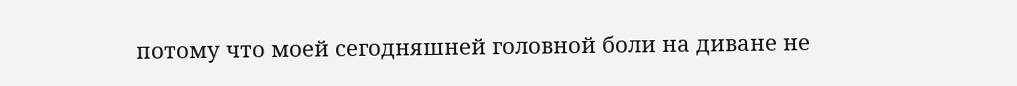потому что моей сегодняшней головной боли на диване не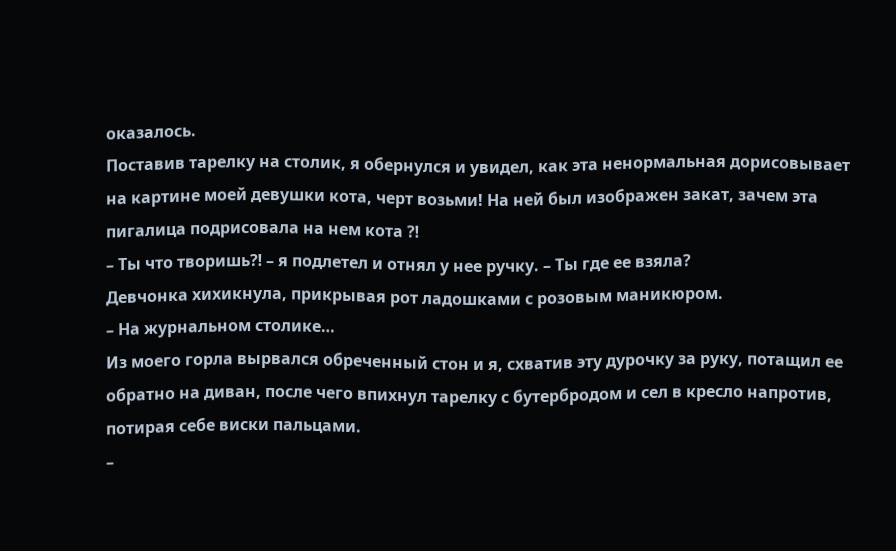оказалось.
Поставив тарелку на столик, я обернулся и увидел, как эта ненормальная дорисовывает на картине моей девушки кота, черт возьми! На ней был изображен закат, зачем эта пигалица подрисовала на нем кота ⁈
– Ты что творишь⁈ – я подлетел и отнял у нее ручку. – Ты где ее взяла?
Девчонка хихикнула, прикрывая рот ладошками с розовым маникюром.
– На журнальном столике…
Из моего горла вырвался обреченный стон и я, схватив эту дурочку за руку, потащил ее обратно на диван, после чего впихнул тарелку с бутербродом и сел в кресло напротив, потирая себе виски пальцами.
–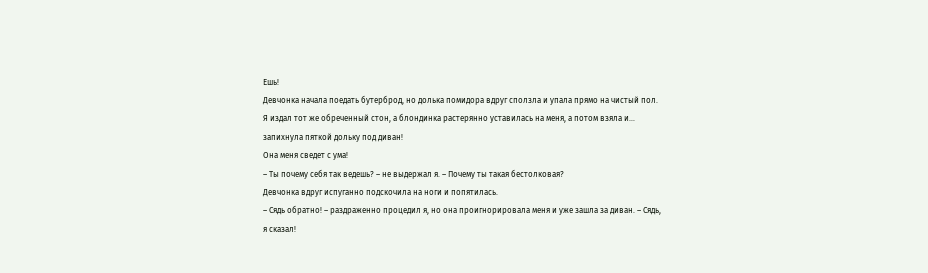Ешь!
Девчонка начала поедать бутерброд, но долька помидора вдруг сползла и упала прямо на чистый пол.
Я издал тот же обреченный стон, а блондинка растерянно уставилась на меня, а потом взяла и… запихнула пяткой дольку под диван!
Она меня сведет с ума!
– Ты почему себя так ведешь? – не выдержал я. – Почему ты такая бестолковая?
Девчонка вдруг испуганно подскочила на ноги и попятилась.
– Сядь обратно! – раздраженно процедил я, но она проигнорировала меня и уже зашла за диван. – Сядь, я сказал!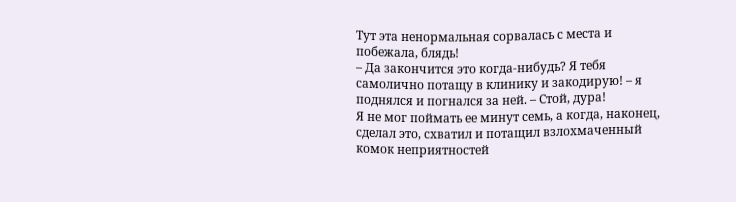Тут эта ненормальная сорвалась с места и побежала, блядь!
– Да закончится это когда-нибудь? Я тебя самолично потащу в клинику и закодирую! – я поднялся и погнался за ней. – Стой, дура!
Я не мог поймать ее минут семь, а когда, наконец, сделал это, схватил и потащил взлохмаченный комок неприятностей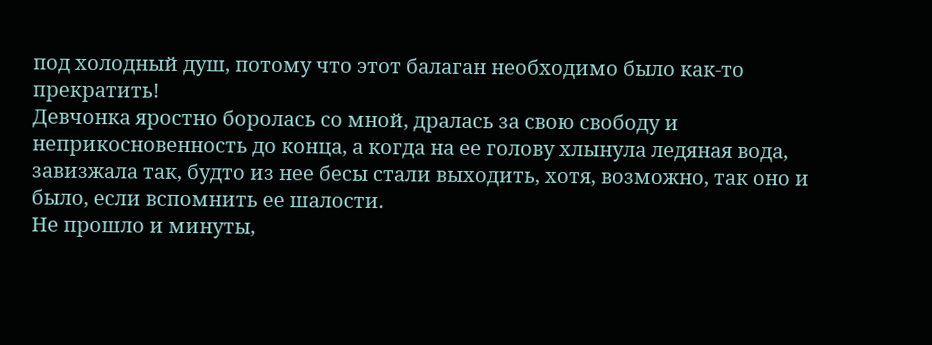под холодный душ, потому что этот балаган необходимо было как-то прекратить!
Девчонка яростно боролась со мной, дралась за свою свободу и неприкосновенность до конца, а когда на ее голову хлынула ледяная вода, завизжала так, будто из нее бесы стали выходить, хотя, возможно, так оно и было, если вспомнить ее шалости.
Не прошло и минуты,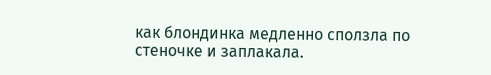как блондинка медленно сползла по стеночке и заплакала.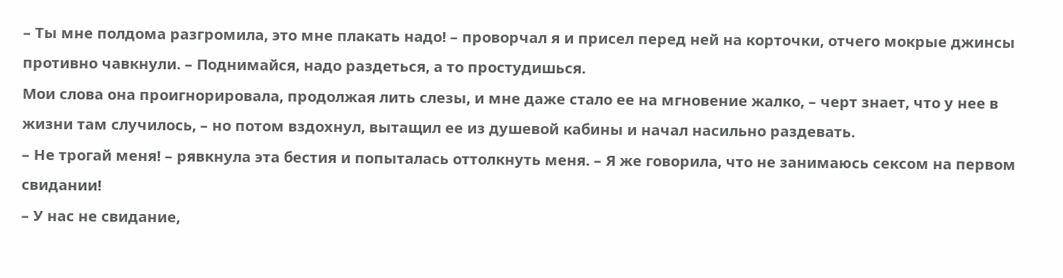– Ты мне полдома разгромила, это мне плакать надо! – проворчал я и присел перед ней на корточки, отчего мокрые джинсы противно чавкнули. – Поднимайся, надо раздеться, а то простудишься.
Мои слова она проигнорировала, продолжая лить слезы, и мне даже стало ее на мгновение жалко, – черт знает, что у нее в жизни там случилось, – но потом вздохнул, вытащил ее из душевой кабины и начал насильно раздевать.
– Не трогай меня! – рявкнула эта бестия и попыталась оттолкнуть меня. – Я же говорила, что не занимаюсь сексом на первом свидании!
– У нас не свидание,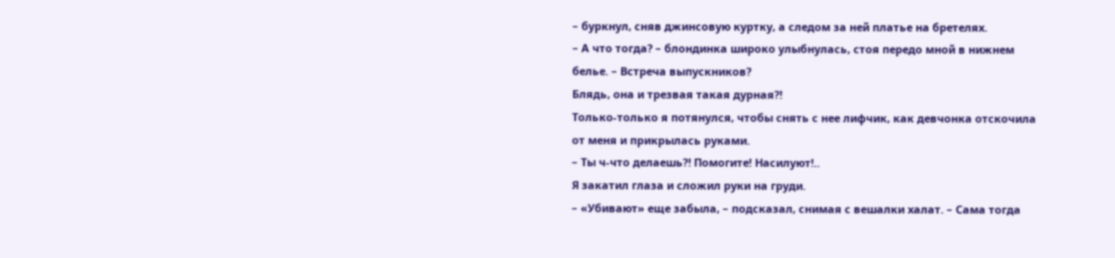– буркнул, сняв джинсовую куртку, а следом за ней платье на бретелях.
– А что тогда? – блондинка широко улыбнулась, стоя передо мной в нижнем белье. – Встреча выпускников?
Блядь, она и трезвая такая дурная⁈
Только-только я потянулся, чтобы снять с нее лифчик, как девчонка отскочила от меня и прикрылась руками.
– Ты ч-что делаешь⁈ Помогите! Насилуют!..
Я закатил глаза и сложил руки на груди.
– «Убивают» еще забыла, – подсказал, снимая с вешалки халат. – Сама тогда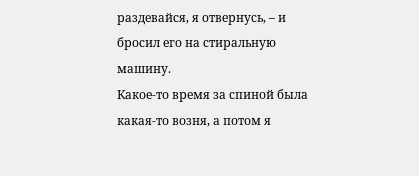раздевайся, я отвернусь, – и бросил его на стиральную машину.
Какое-то время за спиной была какая-то возня, а потом я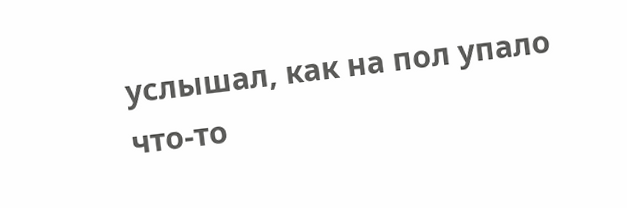услышал, как на пол упало что-то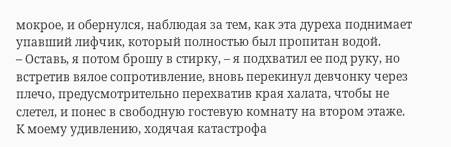мокрое, и обернулся, наблюдая за тем, как эта дуреха поднимает упавший лифчик, который полностью был пропитан водой.
– Оставь, я потом брошу в стирку, – я подхватил ее под руку, но встретив вялое сопротивление, вновь перекинул девчонку через плечо, предусмотрительно перехватив края халата, чтобы не слетел, и понес в свободную гостевую комнату на втором этаже.
К моему удивлению, ходячая катастрофа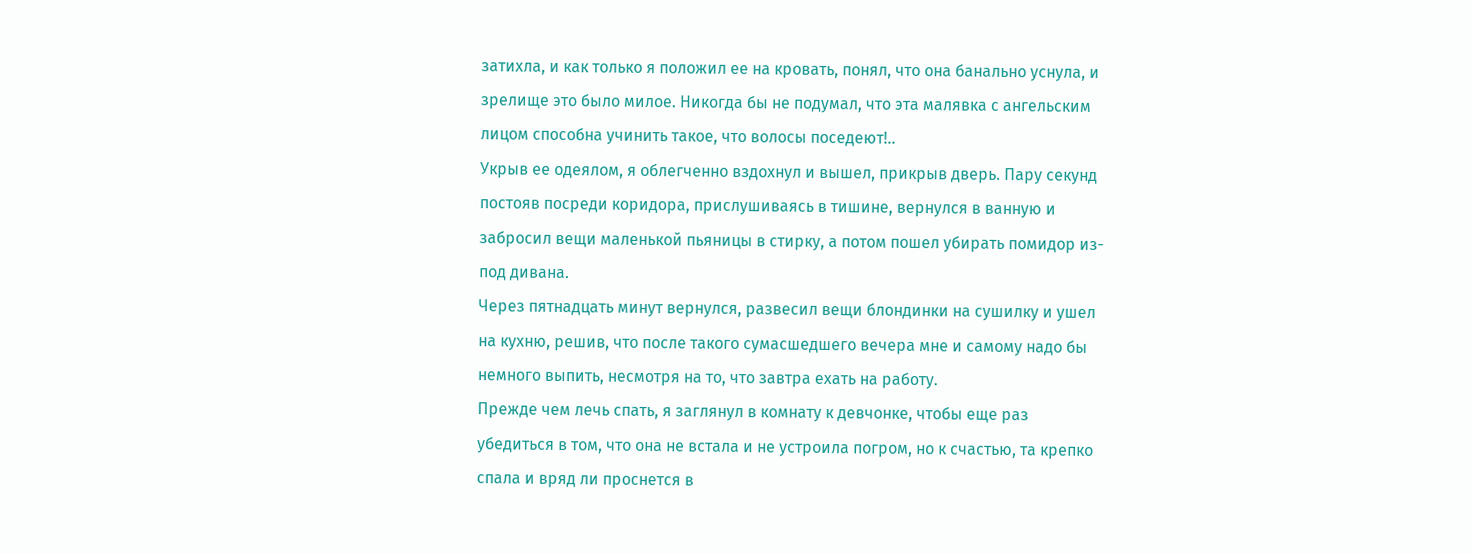затихла, и как только я положил ее на кровать, понял, что она банально уснула, и зрелище это было милое. Никогда бы не подумал, что эта малявка с ангельским лицом способна учинить такое, что волосы поседеют!..
Укрыв ее одеялом, я облегченно вздохнул и вышел, прикрыв дверь. Пару секунд постояв посреди коридора, прислушиваясь в тишине, вернулся в ванную и забросил вещи маленькой пьяницы в стирку, а потом пошел убирать помидор из-под дивана.
Через пятнадцать минут вернулся, развесил вещи блондинки на сушилку и ушел на кухню, решив, что после такого сумасшедшего вечера мне и самому надо бы немного выпить, несмотря на то, что завтра ехать на работу.
Прежде чем лечь спать, я заглянул в комнату к девчонке, чтобы еще раз убедиться в том, что она не встала и не устроила погром, но к счастью, та крепко спала и вряд ли проснется в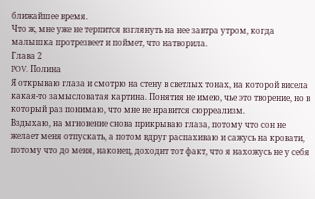ближайшее время.
Что ж, мне уже не терпится взглянуть на нее завтра утром, когда малышка протрезвеет и поймет, что натворила.
Глава 2
POV. Полина
Я открываю глаза и смотрю на стену в светлых тонах, на которой висела какая-то замысловатая картина. Понятия не имею, чье это творение, но в который раз понимаю, что мне не нравится сюрреализм.
Вздыхаю, на мгновение снова прикрываю глаза, потому что сон не желает меня отпускать, а потом вдруг распахиваю и сажусь на кровати, потому что до меня, наконец, доходит тот факт, что я нахожусь не у себя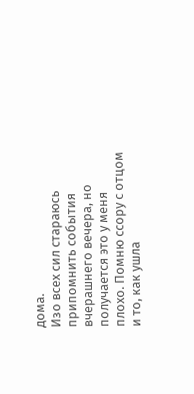дома.
Изо всех сил стараюсь припомнить события вчерашнего вечера, но получается это у меня плохо. Помню ссору с отцом и то, как ушла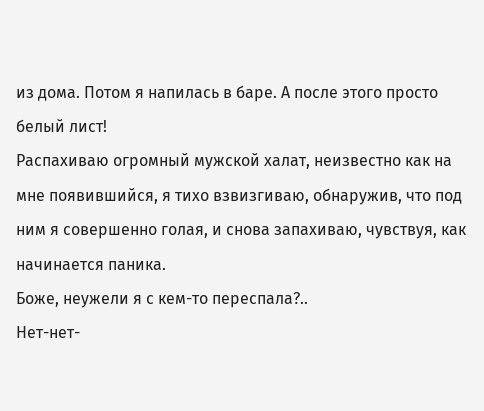из дома. Потом я напилась в баре. А после этого просто белый лист!
Распахиваю огромный мужской халат, неизвестно как на мне появившийся, я тихо взвизгиваю, обнаружив, что под ним я совершенно голая, и снова запахиваю, чувствуя, как начинается паника.
Боже, неужели я с кем-то переспала?..
Нет-нет-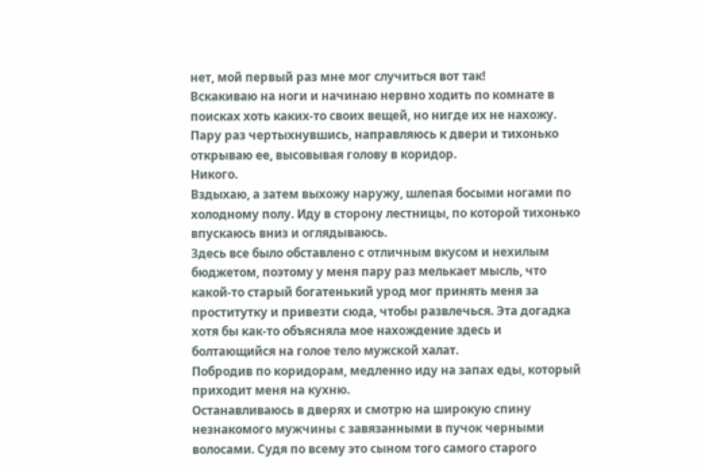нет, мой первый раз мне мог случиться вот так!
Вскакиваю на ноги и начинаю нервно ходить по комнате в поисках хоть каких-то своих вещей, но нигде их не нахожу.
Пару раз чертыхнувшись, направляюсь к двери и тихонько открываю ее, высовывая голову в коридор.
Никого.
Вздыхаю, а затем выхожу наружу, шлепая босыми ногами по холодному полу. Иду в сторону лестницы, по которой тихонько впускаюсь вниз и оглядываюсь.
Здесь все было обставлено с отличным вкусом и нехилым бюджетом, поэтому у меня пару раз мелькает мысль, что какой-то старый богатенький урод мог принять меня за проститутку и привезти сюда, чтобы развлечься. Эта догадка хотя бы как-то объясняла мое нахождение здесь и болтающийся на голое тело мужской халат.
Побродив по коридорам, медленно иду на запах еды, который приходит меня на кухню.
Останавливаюсь в дверях и смотрю на широкую спину незнакомого мужчины с завязанными в пучок черными волосами. Судя по всему это сыном того самого старого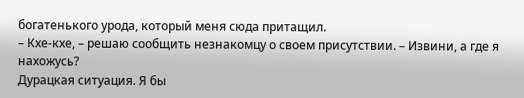богатенького урода, который меня сюда притащил.
– Кхе-кхе, – решаю сообщить незнакомцу о своем присутствии. – Извини, а где я нахожусь?
Дурацкая ситуация. Я бы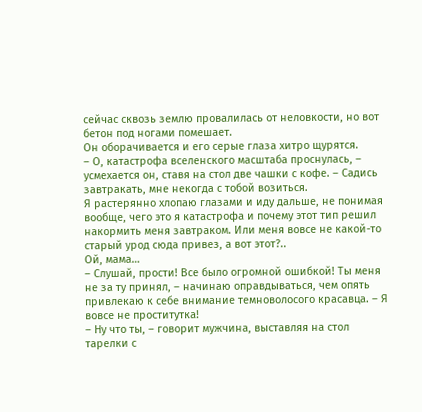сейчас сквозь землю провалилась от неловкости, но вот бетон под ногами помешает.
Он оборачивается и его серые глаза хитро щурятся.
– О, катастрофа вселенского масштаба проснулась, – усмехается он, ставя на стол две чашки с кофе. – Садись завтракать, мне некогда с тобой возиться.
Я растерянно хлопаю глазами и иду дальше, не понимая вообще, чего это я катастрофа и почему этот тип решил накормить меня завтраком. Или меня вовсе не какой-то старый урод сюда привез, а вот этот?..
Ой, мама…
– Слушай, прости! Все было огромной ошибкой! Ты меня не за ту принял, – начинаю оправдываться, чем опять привлекаю к себе внимание темноволосого красавца. – Я вовсе не проститутка!
– Ну что ты, – говорит мужчина, выставляя на стол тарелки с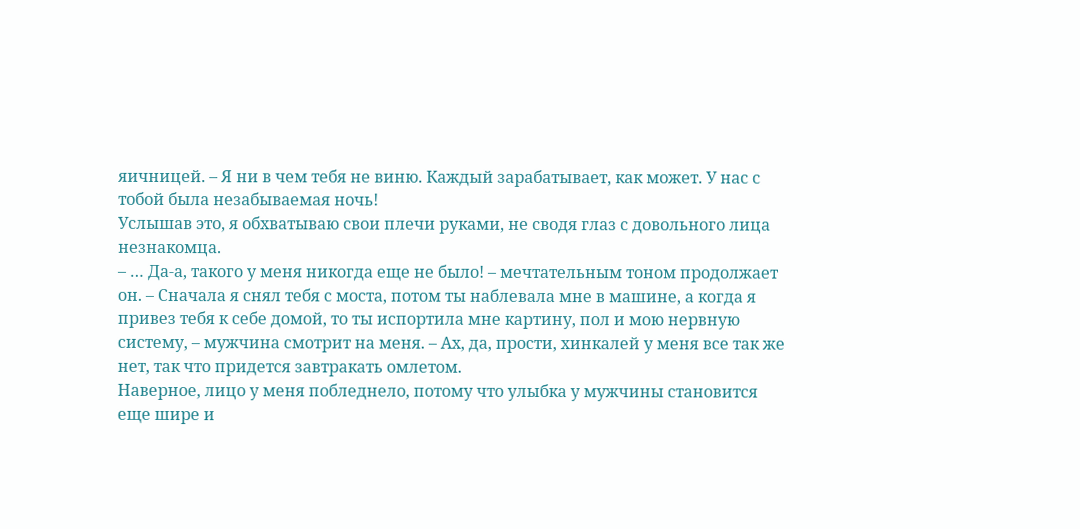яичницей. – Я ни в чем тебя не виню. Каждый зарабатывает, как может. У нас с тобой была незабываемая ночь!
Услышав это, я обхватываю свои плечи руками, не сводя глаз с довольного лица незнакомца.
– … Да-а, такого у меня никогда еще не было! – мечтательным тоном продолжает он. – Сначала я снял тебя с моста, потом ты наблевала мне в машине, а когда я привез тебя к себе домой, то ты испортила мне картину, пол и мою нервную систему, – мужчина смотрит на меня. – Ах, да, прости, хинкалей у меня все так же нет, так что придется завтракать омлетом.
Наверное, лицо у меня побледнело, потому что улыбка у мужчины становится еще шире и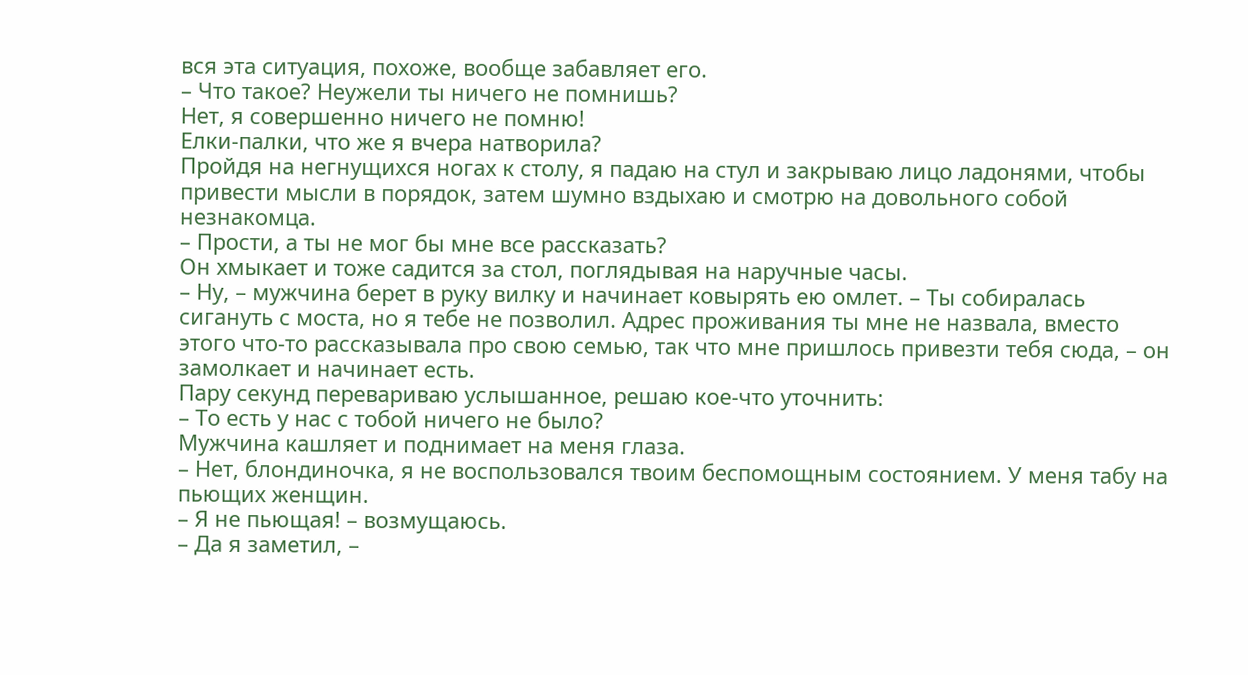вся эта ситуация, похоже, вообще забавляет его.
– Что такое? Неужели ты ничего не помнишь?
Нет, я совершенно ничего не помню!
Елки-палки, что же я вчера натворила?
Пройдя на негнущихся ногах к столу, я падаю на стул и закрываю лицо ладонями, чтобы привести мысли в порядок, затем шумно вздыхаю и смотрю на довольного собой незнакомца.
– Прости, а ты не мог бы мне все рассказать?
Он хмыкает и тоже садится за стол, поглядывая на наручные часы.
– Ну, – мужчина берет в руку вилку и начинает ковырять ею омлет. – Ты собиралась сигануть с моста, но я тебе не позволил. Адрес проживания ты мне не назвала, вместо этого что-то рассказывала про свою семью, так что мне пришлось привезти тебя сюда, – он замолкает и начинает есть.
Пару секунд перевариваю услышанное, решаю кое-что уточнить:
– То есть у нас с тобой ничего не было?
Мужчина кашляет и поднимает на меня глаза.
– Нет, блондиночка, я не воспользовался твоим беспомощным состоянием. У меня табу на пьющих женщин.
– Я не пьющая! – возмущаюсь.
– Да я заметил, –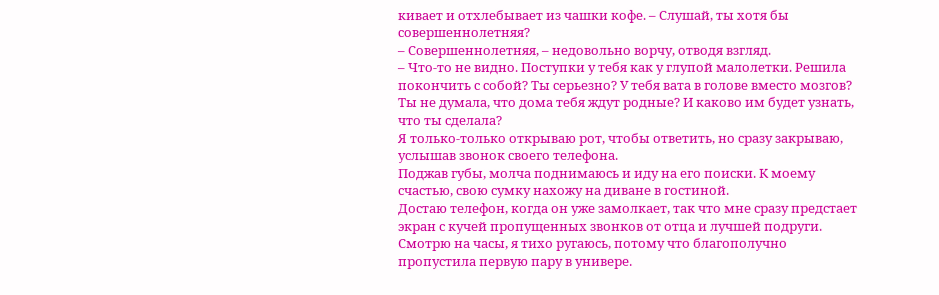кивает и отхлебывает из чашки кофе. – Слушай, ты хотя бы совершеннолетняя?
– Совершеннолетняя, – недовольно ворчу, отводя взгляд.
– Что-то не видно. Поступки у тебя как у глупой малолетки. Решила покончить с собой? Ты серьезно? У тебя вата в голове вместо мозгов? Ты не думала, что дома тебя ждут родные? И каково им будет узнать, что ты сделала?
Я только-только открываю рот, чтобы ответить, но сразу закрываю, услышав звонок своего телефона.
Поджав губы, молча поднимаюсь и иду на его поиски. К моему счастью, свою сумку нахожу на диване в гостиной.
Достаю телефон, когда он уже замолкает, так что мне сразу предстает экран с кучей пропущенных звонков от отца и лучшей подруги.
Смотрю на часы, я тихо ругаюсь, потому что благополучно пропустила первую пару в универе.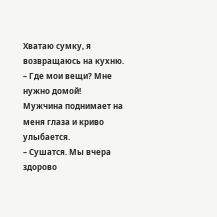Хватаю сумку, я возвращаюсь на кухню.
– Где мои вещи? Мне нужно домой!
Мужчина поднимает на меня глаза и криво улыбается.
– Сушатся. Мы вчера здорово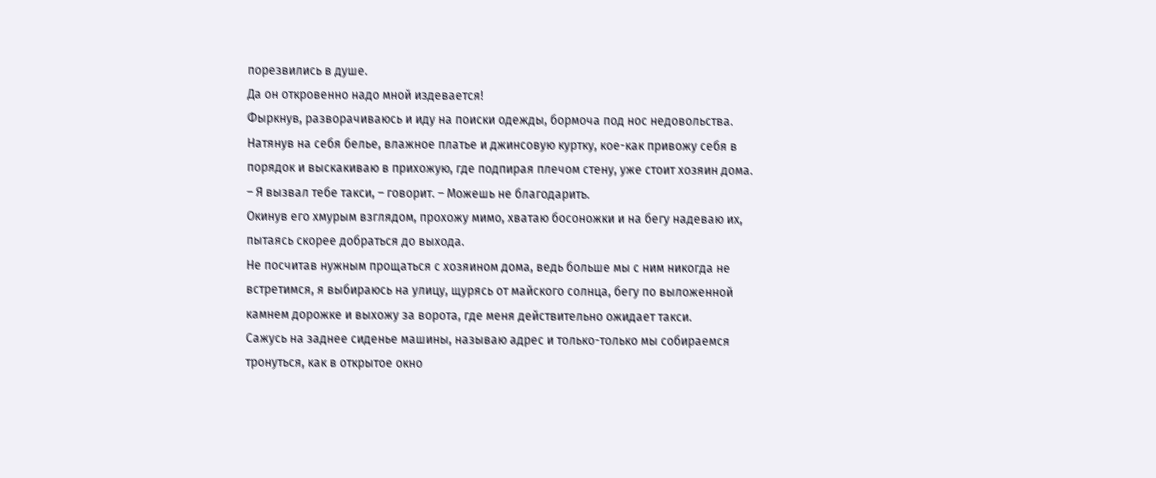порезвились в душе.
Да он откровенно надо мной издевается!
Фыркнув, разворачиваюсь и иду на поиски одежды, бормоча под нос недовольства.
Натянув на себя белье, влажное платье и джинсовую куртку, кое-как привожу себя в порядок и выскакиваю в прихожую, где подпирая плечом стену, уже стоит хозяин дома.
– Я вызвал тебе такси, – говорит. – Можешь не благодарить.
Окинув его хмурым взглядом, прохожу мимо, хватаю босоножки и на бегу надеваю их, пытаясь скорее добраться до выхода.
Не посчитав нужным прощаться с хозяином дома, ведь больше мы с ним никогда не встретимся, я выбираюсь на улицу, щурясь от майского солнца, бегу по выложенной камнем дорожке и выхожу за ворота, где меня действительно ожидает такси.
Сажусь на заднее сиденье машины, называю адрес и только-только мы собираемся тронуться, как в открытое окно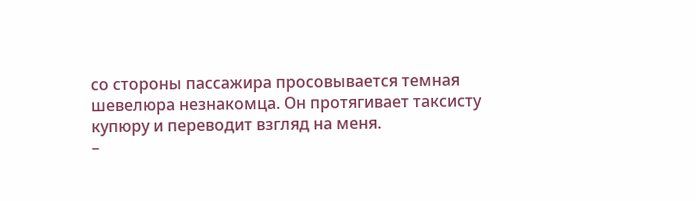со стороны пассажира просовывается темная шевелюра незнакомца. Он протягивает таксисту купюру и переводит взгляд на меня.
–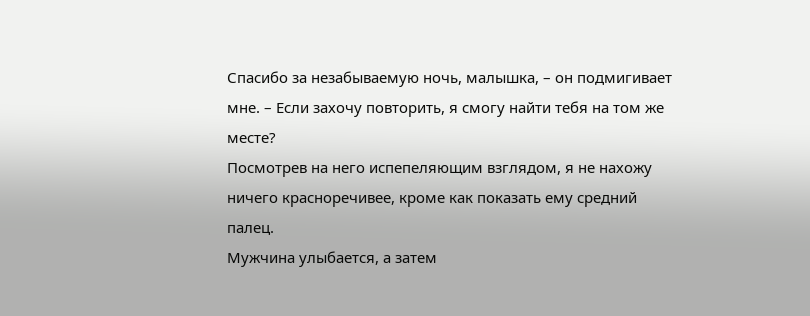Спасибо за незабываемую ночь, малышка, – он подмигивает мне. – Если захочу повторить, я смогу найти тебя на том же месте?
Посмотрев на него испепеляющим взглядом, я не нахожу ничего красноречивее, кроме как показать ему средний палец.
Мужчина улыбается, а затем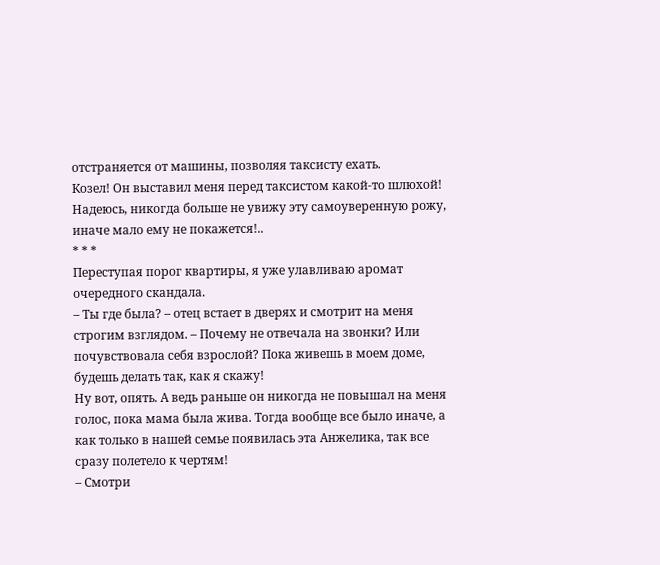отстраняется от машины, позволяя таксисту ехать.
Козел! Он выставил меня перед таксистом какой-то шлюхой! Надеюсь, никогда больше не увижу эту самоуверенную рожу, иначе мало ему не покажется!..
* * *
Переступая порог квартиры, я уже улавливаю аромат очередного скандала.
– Ты где была? – отец встает в дверях и смотрит на меня строгим взглядом. – Почему не отвечала на звонки? Или почувствовала себя взрослой? Пока живешь в моем доме, будешь делать так, как я скажу!
Ну вот, опять. А ведь раньше он никогда не повышал на меня голос, пока мама была жива. Тогда вообще все было иначе, а как только в нашей семье появилась эта Анжелика, так все сразу полетело к чертям!
– Смотри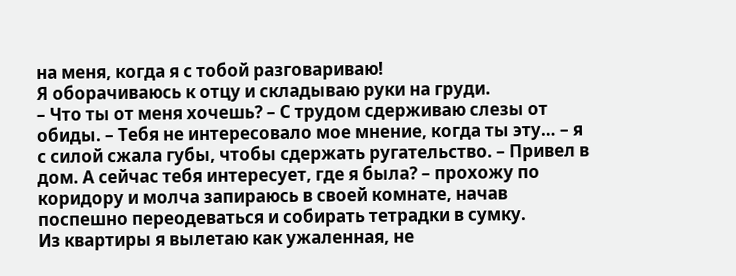на меня, когда я с тобой разговариваю!
Я оборачиваюсь к отцу и складываю руки на груди.
– Что ты от меня хочешь? – С трудом сдерживаю слезы от обиды. – Тебя не интересовало мое мнение, когда ты эту… – я с силой сжала губы, чтобы сдержать ругательство. – Привел в дом. А сейчас тебя интересует, где я была? – прохожу по коридору и молча запираюсь в своей комнате, начав поспешно переодеваться и собирать тетрадки в сумку.
Из квартиры я вылетаю как ужаленная, не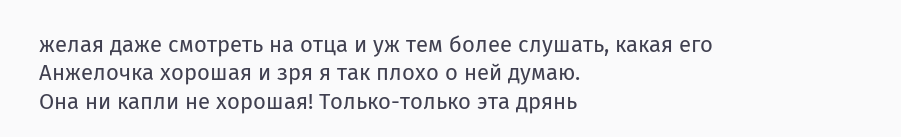желая даже смотреть на отца и уж тем более слушать, какая его Анжелочка хорошая и зря я так плохо о ней думаю.
Она ни капли не хорошая! Только-только эта дрянь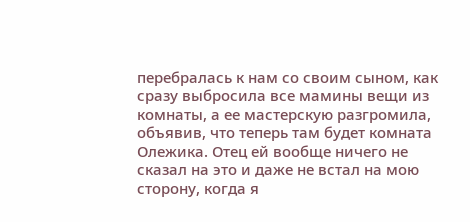перебралась к нам со своим сыном, как сразу выбросила все мамины вещи из комнаты, а ее мастерскую разгромила, объявив, что теперь там будет комната Олежика. Отец ей вообще ничего не сказал на это и даже не встал на мою сторону, когда я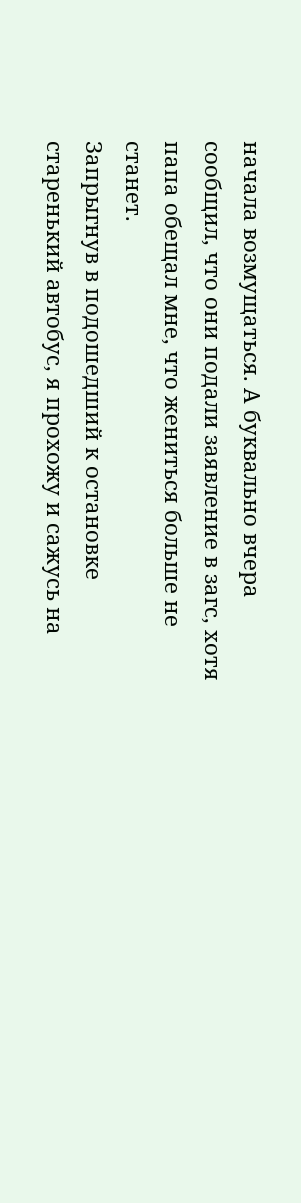начала возмущаться. А буквально вчера сообщил, что они подали заявление в загс, хотя папа обещал мне, что жениться больше не станет.
Запрыгнув в подошедший к остановке старенький автобус, я прохожу и сажусь на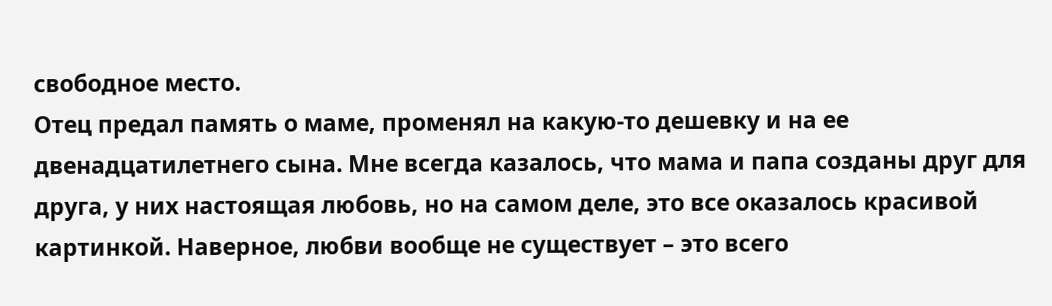свободное место.
Отец предал память о маме, променял на какую-то дешевку и на ее двенадцатилетнего сына. Мне всегда казалось, что мама и папа созданы друг для друга, у них настоящая любовь, но на самом деле, это все оказалось красивой картинкой. Наверное, любви вообще не существует – это всего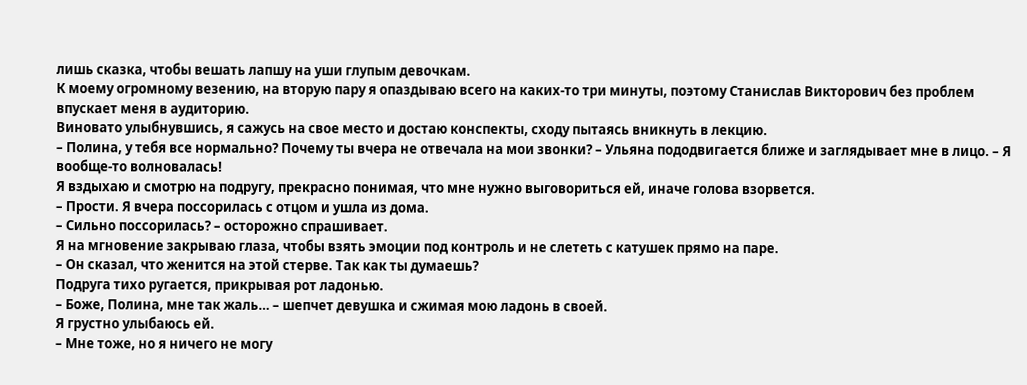лишь сказка, чтобы вешать лапшу на уши глупым девочкам.
К моему огромному везению, на вторую пару я опаздываю всего на каких-то три минуты, поэтому Станислав Викторович без проблем впускает меня в аудиторию.
Виновато улыбнувшись, я сажусь на свое место и достаю конспекты, сходу пытаясь вникнуть в лекцию.
– Полина, у тебя все нормально? Почему ты вчера не отвечала на мои звонки? – Ульяна пододвигается ближе и заглядывает мне в лицо. – Я вообще-то волновалась!
Я вздыхаю и смотрю на подругу, прекрасно понимая, что мне нужно выговориться ей, иначе голова взорвется.
– Прости. Я вчера поссорилась с отцом и ушла из дома.
– Сильно поссорилась? – осторожно спрашивает.
Я на мгновение закрываю глаза, чтобы взять эмоции под контроль и не слететь с катушек прямо на паре.
– Он сказал, что женится на этой стерве. Так как ты думаешь?
Подруга тихо ругается, прикрывая рот ладонью.
– Боже, Полина, мне так жаль… – шепчет девушка и сжимая мою ладонь в своей.
Я грустно улыбаюсь ей.
– Мне тоже, но я ничего не могу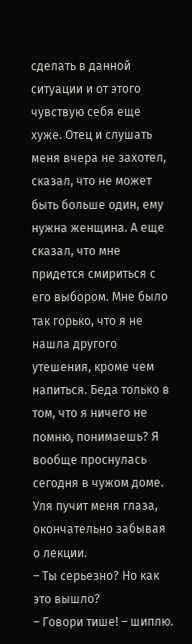сделать в данной ситуации и от этого чувствую себя еще хуже. Отец и слушать меня вчера не захотел, сказал, что не может быть больше один, ему нужна женщина. А еще сказал, что мне придется смириться с его выбором. Мне было так горько, что я не нашла другого утешения, кроме чем напиться. Беда только в том, что я ничего не помню, понимаешь? Я вообще проснулась сегодня в чужом доме.
Уля пучит меня глаза, окончательно забывая о лекции.
– Ты серьезно? Но как это вышло?
– Говори тише! – шиплю.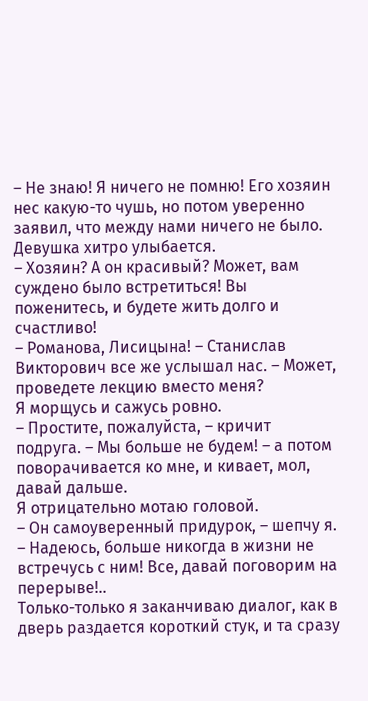– Не знаю! Я ничего не помню! Его хозяин нес какую-то чушь, но потом уверенно заявил, что между нами ничего не было.
Девушка хитро улыбается.
– Хозяин? А он красивый? Может, вам суждено было встретиться! Вы поженитесь, и будете жить долго и счастливо!
– Романова, Лисицына! – Станислав Викторович все же услышал нас. – Может, проведете лекцию вместо меня?
Я морщусь и сажусь ровно.
– Простите, пожалуйста, – кричит подруга. – Мы больше не будем! – а потом поворачивается ко мне, и кивает, мол, давай дальше.
Я отрицательно мотаю головой.
– Он самоуверенный придурок, – шепчу я. – Надеюсь, больше никогда в жизни не встречусь с ним! Все, давай поговорим на перерыве!..
Только-только я заканчиваю диалог, как в дверь раздается короткий стук, и та сразу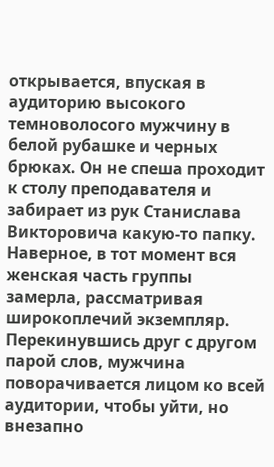открывается, впуская в аудиторию высокого темноволосого мужчину в белой рубашке и черных брюках. Он не спеша проходит к столу преподавателя и забирает из рук Станислава Викторовича какую-то папку.
Наверное, в тот момент вся женская часть группы замерла, рассматривая широкоплечий экземпляр.
Перекинувшись друг с другом парой слов, мужчина поворачивается лицом ко всей аудитории, чтобы уйти, но внезапно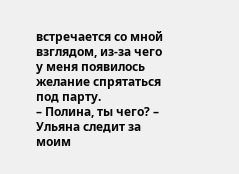встречается со мной взглядом, из-за чего у меня появилось желание спрятаться под парту.
– Полина, ты чего? – Ульяна следит за моим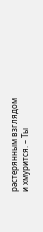растерянным взглядом и хмурится. – Ты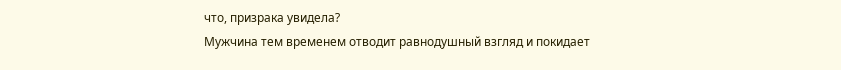что, призрака увидела?
Мужчина тем временем отводит равнодушный взгляд и покидает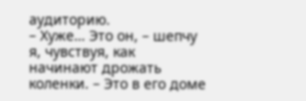аудиторию.
– Хуже… Это он, – шепчу я, чувствуя, как начинают дрожать коленки. – Это в его доме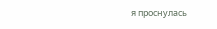я проснулась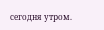сегодня утром.